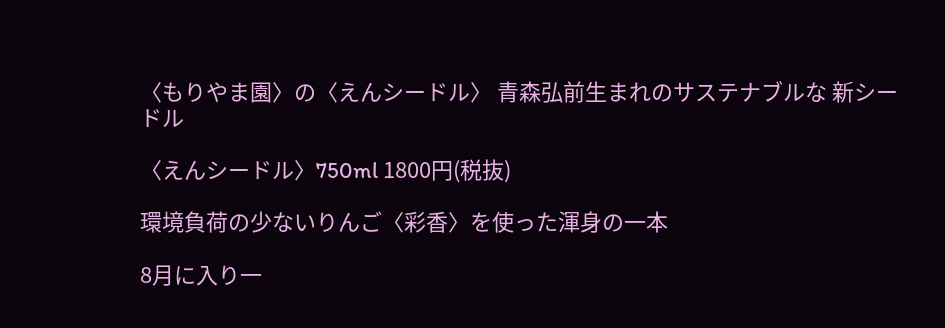〈もりやま園〉の〈えんシードル〉 青森弘前生まれのサステナブルな 新シードル

〈えんシードル〉750ml 1800円(税抜)

環境負荷の少ないりんご〈彩香〉を使った渾身の一本

8月に入り一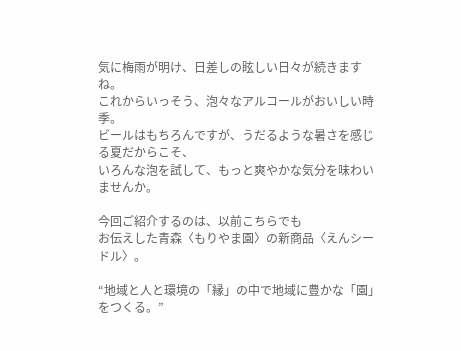気に梅雨が明け、日差しの眩しい日々が続きますね。
これからいっそう、泡々なアルコールがおいしい時季。
ビールはもちろんですが、うだるような暑さを感じる夏だからこそ、
いろんな泡を試して、もっと爽やかな気分を味わいませんか。

今回ご紹介するのは、以前こちらでも
お伝えした青森〈もりやま園〉の新商品〈えんシードル〉。

“地域と人と環境の「縁」の中で地域に豊かな「園」をつくる。”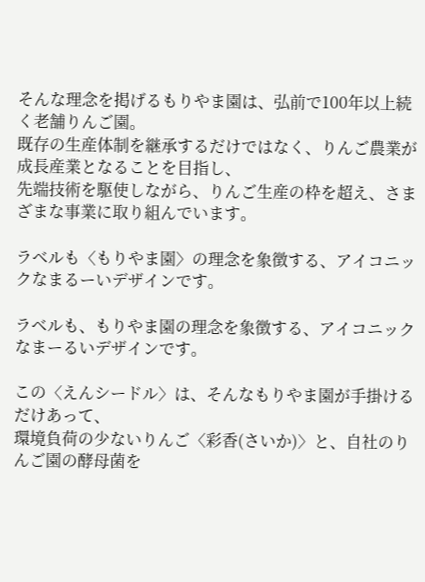そんな理念を掲げるもりやま園は、弘前で100年以上続く老舗りんご園。
既存の生産体制を継承するだけではなく、りんご農業が成長産業となることを目指し、
先端技術を駆使しながら、りんご生産の枠を超え、さまざまな事業に取り組んでいます。

ラベルも〈もりやま園〉の理念を象徴する、アイコニックなまるーいデザインです。

ラベルも、もりやま園の理念を象徴する、アイコニックなまーるいデザインです。

この〈えんシードル〉は、そんなもりやま園が手掛けるだけあって、
環境負荷の少ないりんご〈彩香(さいか)〉と、自社のりんご園の酵母菌を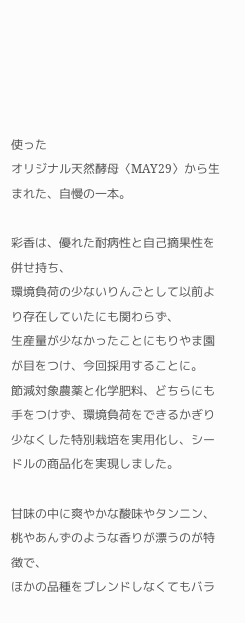使った
オリジナル天然酵母〈MAY29〉から生まれた、自慢の一本。

彩香は、優れた耐病性と自己摘果性を併せ持ち、
環境負荷の少ないりんごとして以前より存在していたにも関わらず、
生産量が少なかったことにもりやま園が目をつけ、今回採用することに。
節減対象農薬と化学肥料、どちらにも手をつけず、環境負荷をできるかぎり
少なくした特別栽培を実用化し、シードルの商品化を実現しました。

甘味の中に爽やかな酸味やタンニン、桃やあんずのような香りが漂うのが特徴で、
ほかの品種をブレンドしなくてもバラ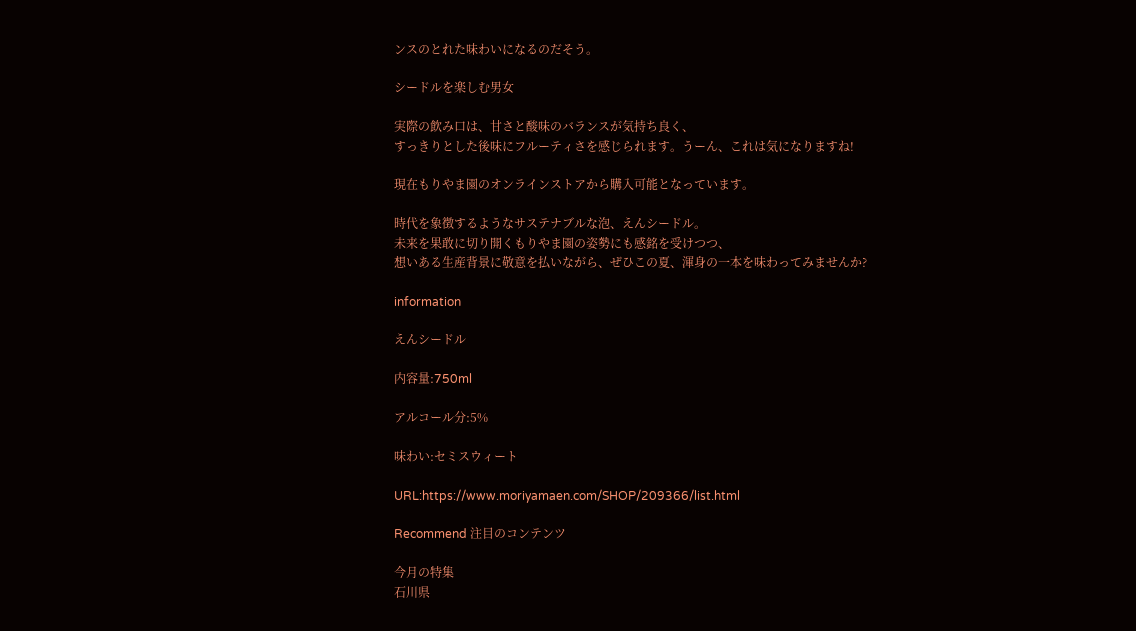ンスのとれた味わいになるのだそう。

シードルを楽しむ男女

実際の飲み口は、甘さと酸味のバランスが気持ち良く、
すっきりとした後味にフルーティさを感じられます。うーん、これは気になりますね!

現在もりやま園のオンラインストアから購入可能となっています。

時代を象徴するようなサステナブルな泡、えんシードル。
未来を果敢に切り開くもりやま園の姿勢にも感銘を受けつつ、
想いある生産背景に敬意を払いながら、ぜひこの夏、渾身の一本を味わってみませんか?

information

えんシードル

内容量:750ml

アルコール分:5%

味わい:セミスウィート

URL:https://www.moriyamaen.com/SHOP/209366/list.html

Recommend 注目のコンテンツ

今月の特集
石川県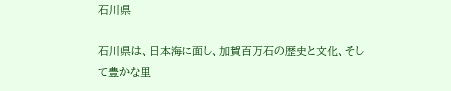石川県

石川県は、日本海に面し、加賀百万石の歴史と文化、そして豊かな里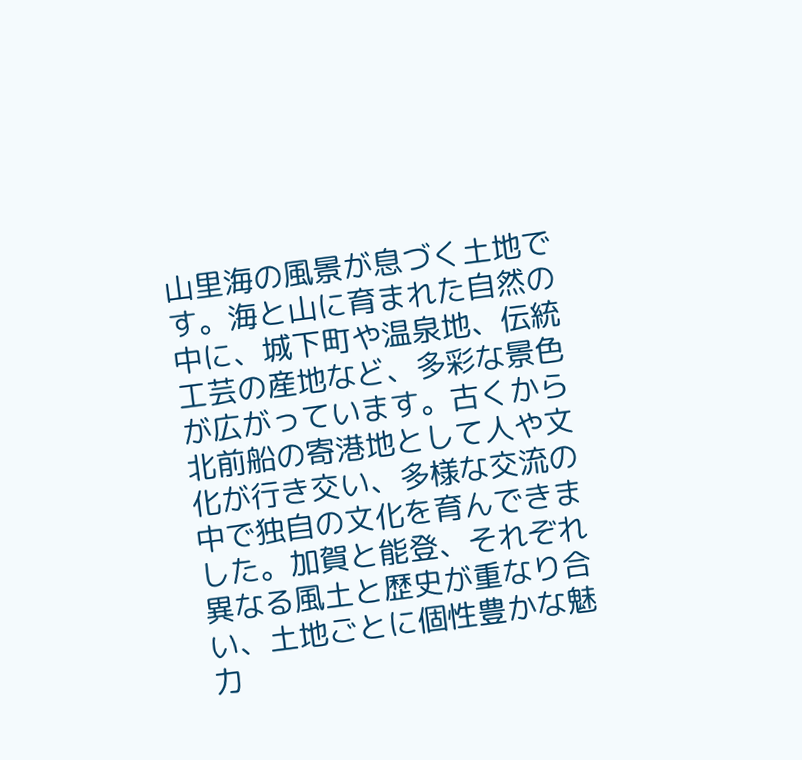山里海の風景が息づく土地です。海と山に育まれた自然の中に、城下町や温泉地、伝統工芸の産地など、多彩な景色が広がっています。古くから北前船の寄港地として人や文化が行き交い、多様な交流の中で独自の文化を育んできました。加賀と能登、それぞれ異なる風土と歴史が重なり合い、土地ごとに個性豊かな魅力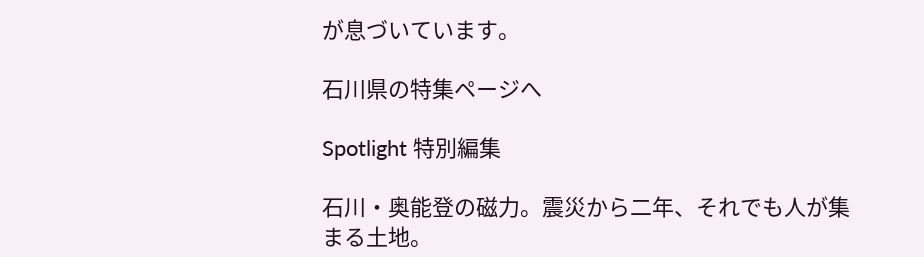が息づいています。

石川県の特集ページへ

Spotlight 特別編集

石川・奥能登の磁力。震災から二年、それでも人が集まる土地。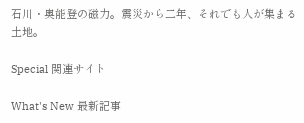石川・奥能登の磁力。震災から二年、それでも人が集まる土地。

Special 関連サイト

What's New 最新記事